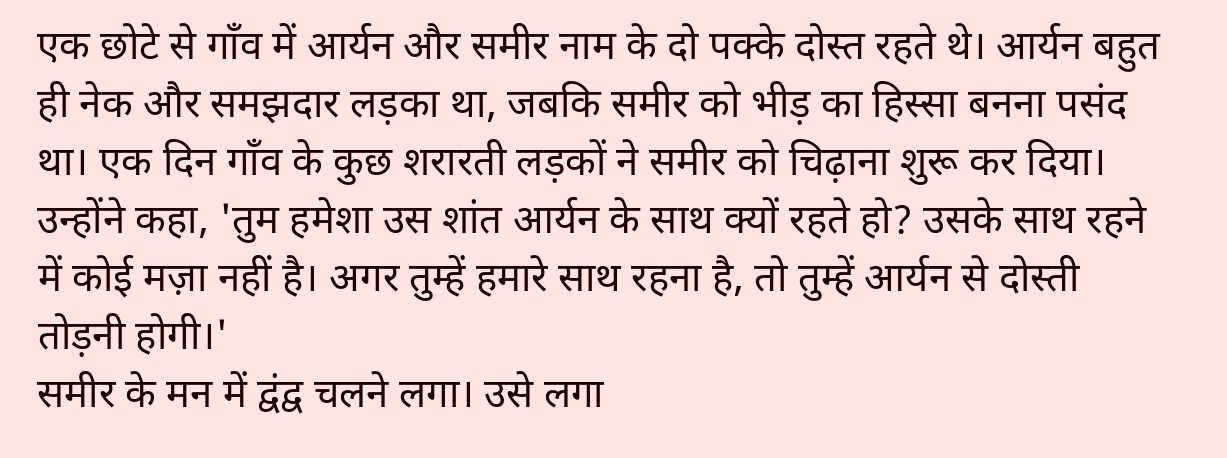एक छोटे से गाँव में आर्यन और समीर नाम के दो पक्के दोस्त रहते थे। आर्यन बहुत ही नेक और समझदार लड़का था, जबकि समीर को भीड़ का हिस्सा बनना पसंद था। एक दिन गाँव के कुछ शरारती लड़कों ने समीर को चिढ़ाना शुरू कर दिया। उन्होंने कहा, 'तुम हमेशा उस शांत आर्यन के साथ क्यों रहते हो? उसके साथ रहने में कोई मज़ा नहीं है। अगर तुम्हें हमारे साथ रहना है, तो तुम्हें आर्यन से दोस्ती तोड़नी होगी।'
समीर के मन में द्वंद्व चलने लगा। उसे लगा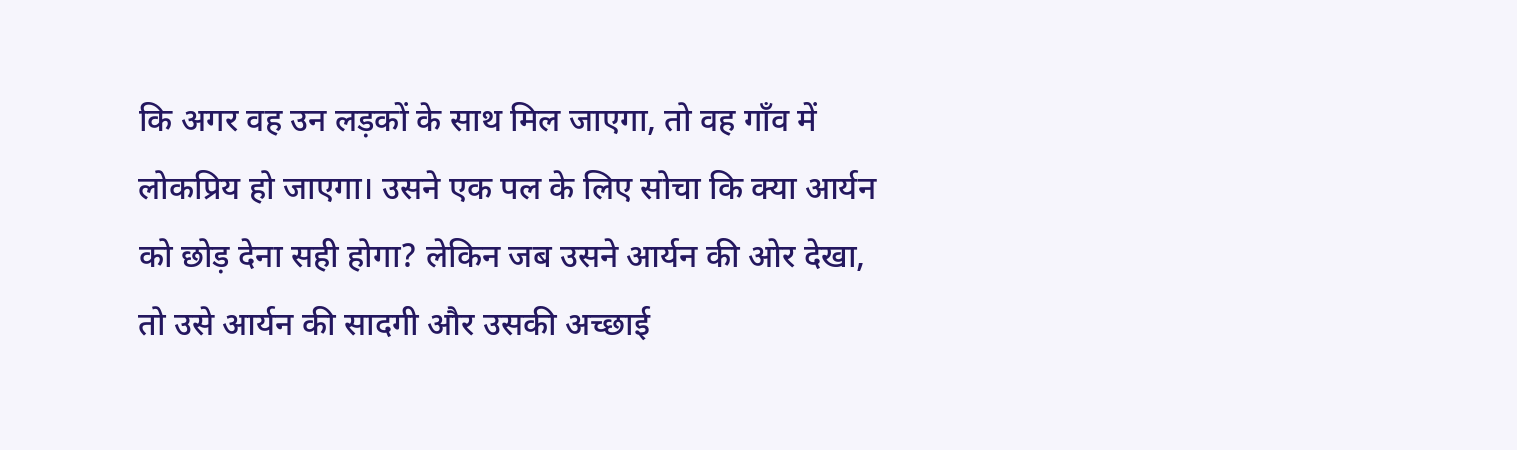कि अगर वह उन लड़कों के साथ मिल जाएगा, तो वह गाँव में लोकप्रिय हो जाएगा। उसने एक पल के लिए सोचा कि क्या आर्यन को छोड़ देना सही होगा? लेकिन जब उसने आर्यन की ओर देखा, तो उसे आर्यन की सादगी और उसकी अच्छाई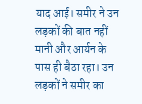याद आई। समीर ने उन लड़कों की बात नहीं मानी और आर्यन के पास ही बैठा रहा। उन लड़कों ने समीर का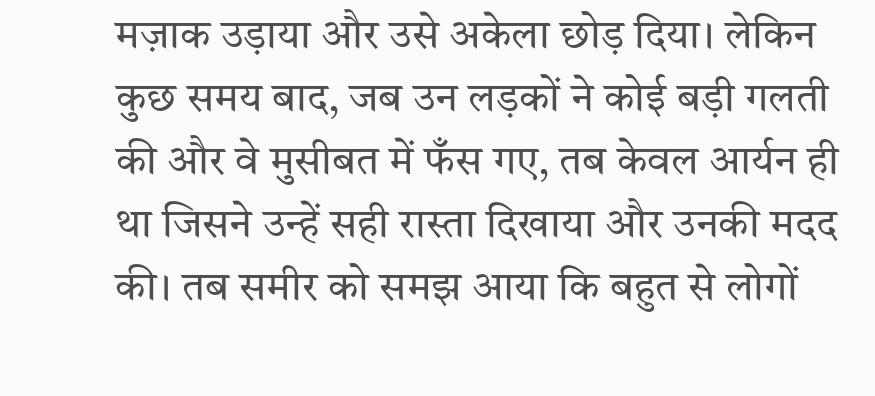मज़ाक उड़ाया और उसे अकेला छोड़ दिया। लेकिन कुछ समय बाद, जब उन लड़कों ने कोई बड़ी गलती की और वे मुसीबत में फँस गए, तब केवल आर्यन ही था जिसने उन्हें सही रास्ता दिखाया और उनकी मदद की। तब समीर को समझ आया कि बहुत से लोगों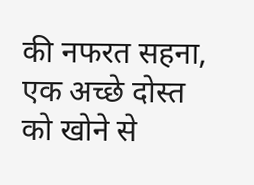की नफरत सहना, एक अच्छे दोस्त को खोने से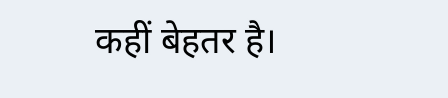कहीं बेहतर है।